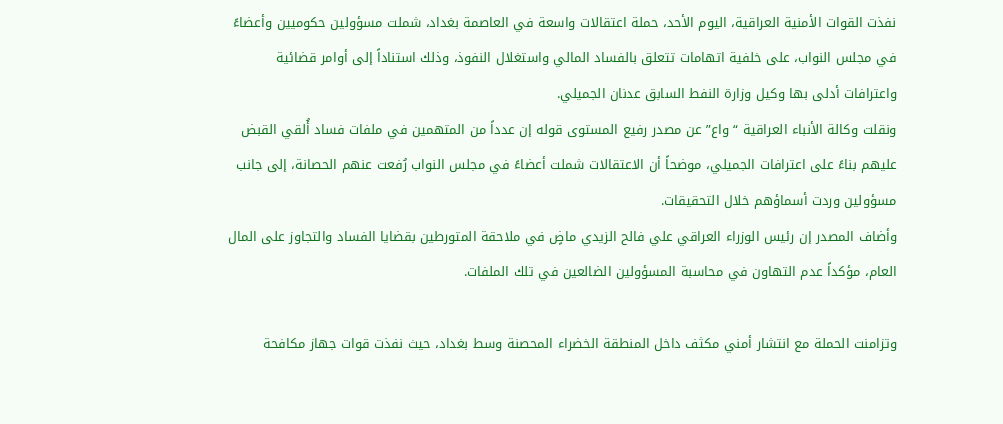نفذت القوات الأمنية العراقية، اليوم الأحد، حملة اعتقالات واسعة في العاصمة بغداد، شملت مسؤولين حكوميين وأعضاءً في مجلس النواب، على خلفية اتهامات تتعلق بالفساد المالي واستغلال النفوذ، وذلك استناداً إلى أوامر قضائية واعترافات أدلى بها وكيل وزارة النفط السابق عدنان الجميلي.
ونقلت وكالة الأنباء العراقية “واع” عن مصدر رفيع المستوى قوله إن عدداً من المتهمين في ملفات فساد أُلقي القبض عليهم بناءً على اعترافات الجميلي، موضحاً أن الاعتقالات شملت أعضاءً في مجلس النواب رُفعت عنهم الحصانة، إلى جانب مسؤولين وردت أسماؤهم خلال التحقيقات.
وأضاف المصدر إن رئيس الوزراء العراقي علي فالح الزيدي ماضٍ في ملاحقة المتورطين بقضايا الفساد والتجاوز على المال العام، مؤكداً عدم التهاون في محاسبة المسؤولين الضالعين في تلك الملفات.

وتزامنت الحملة مع انتشار أمني مكثف داخل المنطقة الخضراء المحصنة وسط بغداد، حيث نفذت قوات جهاز مكافحة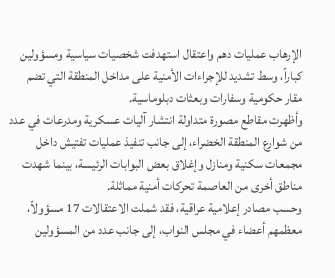الإرهاب عمليات دهم واعتقال استهدفت شخصيات سياسية ومسؤولين كباراً، وسط تشديد للإجراءات الأمنية على مداخل المنطقة التي تضم مقار حكومية وسفارات وبعثات دبلوماسية.
وأظهرت مقاطع مصورة متداولة انتشار آليات عسكرية ومدرعات في عدد من شوارع المنطقة الخضراء، إلى جانب تنفيذ عمليات تفتيش داخل مجمعات سكنية ومنازل وإغلاق بعض البوابات الرئيسة، بينما شهدت مناطق أخرى من العاصمة تحركات أمنية مماثلة.
وحسب مصادر إعلامية عراقية، فقد شملت الاعتقالات 17 مسؤولاً، معظمهم أعضاء في مجلس النواب، إلى جانب عدد من المسؤولين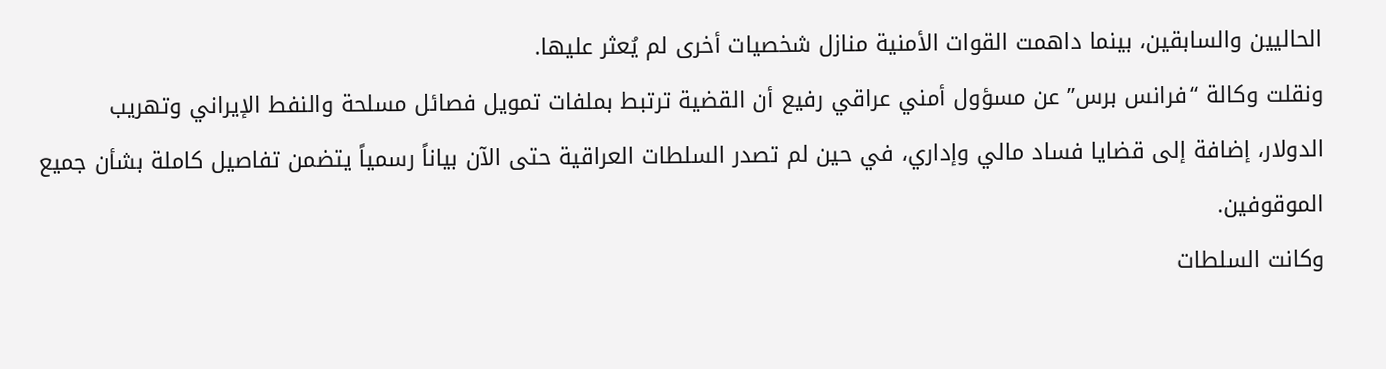الحاليين والسابقين، بينما داهمت القوات الأمنية منازل شخصيات أخرى لم يُعثر عليها.
ونقلت وكالة “فرانس برس” عن مسؤول أمني عراقي رفيع أن القضية ترتبط بملفات تمويل فصائل مسلحة والنفط الإيراني وتهريب الدولار، إضافة إلى قضايا فساد مالي وإداري، في حين لم تصدر السلطات العراقية حتى الآن بياناً رسمياً يتضمن تفاصيل كاملة بشأن جميع الموقوفين.
وكانت السلطات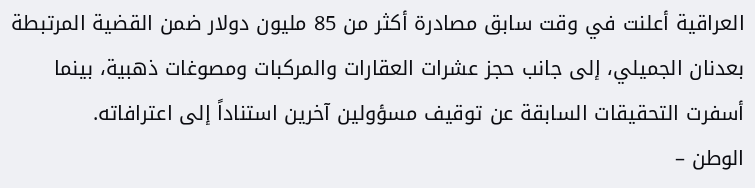العراقية أعلنت في وقت سابق مصادرة أكثر من 85 مليون دولار ضمن القضية المرتبطة بعدنان الجميلي، إلى جانب حجز عشرات العقارات والمركبات ومصوغات ذهبية، بينما أسفرت التحقيقات السابقة عن توقيف مسؤولين آخرين استناداً إلى اعترافاته.
الوطن –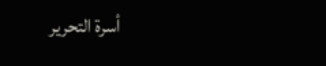أسرة التحرير